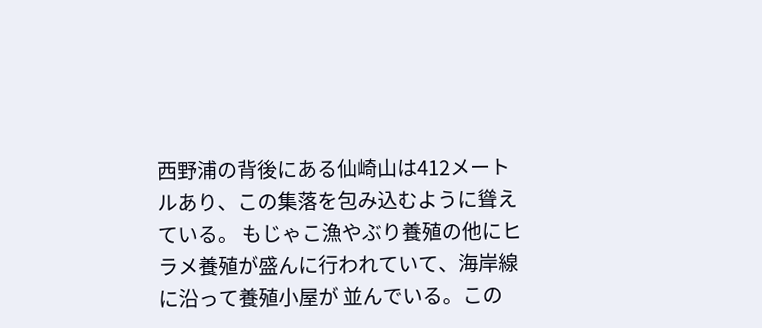西野浦の背後にある仙崎山は412メートルあり、この集落を包み込むように聳えている。 もじゃこ漁やぶり養殖の他にヒラメ養殖が盛んに行われていて、海岸線に沿って養殖小屋が 並んでいる。この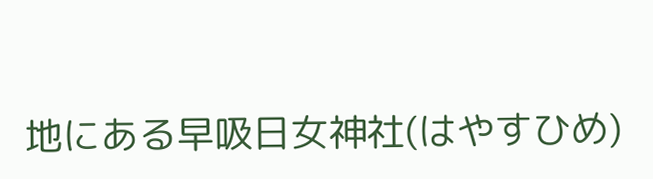地にある早吸日女神社(はやすひめ)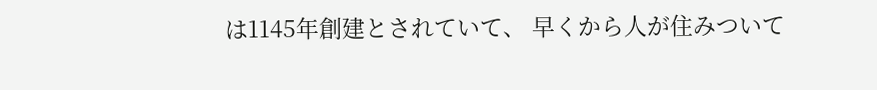は1145年創建とされていて、 早くから人が住みついて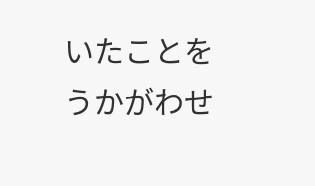いたことをうかがわせ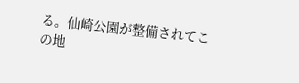る。仙崎公園が整備されてこの地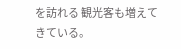を訪れる 観光客も増えてきている。